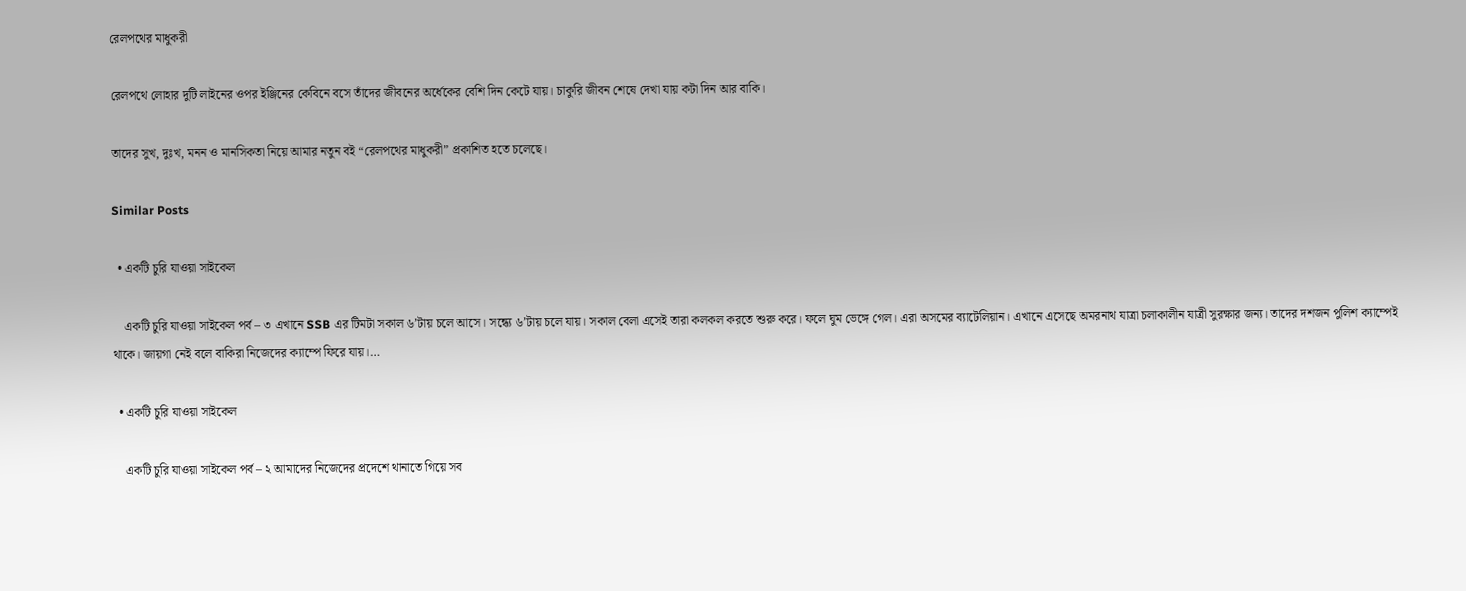রেলপথের মাধুকরী

রেলপথে লোহার দুটি লাইনের ওপর ইঞ্জিনের কেবিনে বসে তাঁদের জীবনের অর্ধেকের বেশি দিন কেটে যায়। চাকুরি জীবন শেষে দেখা যায় কটা দিন আর বাকি।

তাদের সুখ, দুঃখ, মনন ও মানসিকতা নিয়ে আমার নতুন বই “রেলপথের মাধুকরী” প্রকাশিত হতে চলেছে।

Similar Posts

  • একটি চুরি যাওয়া সাইকেল

    একটি চুরি যাওয়া সাইকেল পর্ব – ৩ এখানে SSB এর টিমটা সকাল ৬’টায় চলে আসে। সন্ধ্যে ৬’টায় চলে যায়। সকাল বেলা এসেই তারা কলকল করতে শুরু করে। ফলে ঘুম ভেঙ্গে গেল। এরা অসমের ব্যাটেলিয়ান। এখানে এসেছে অমরনাথ যাত্রা চলাকালীন যাত্রী সুরক্ষার জন্য। তাদের দশজন পুলিশ ক্যাম্পেই থাকে। জায়গা নেই বলে বাকিরা নিজেদের ক্যাম্পে ফিরে যায়।…

  • একটি চুরি যাওয়া সাইকেল

    একটি চুরি যাওয়া সাইকেল পর্ব – ২ আমাদের নিজেদের প্রদেশে থানাতে গিয়ে সব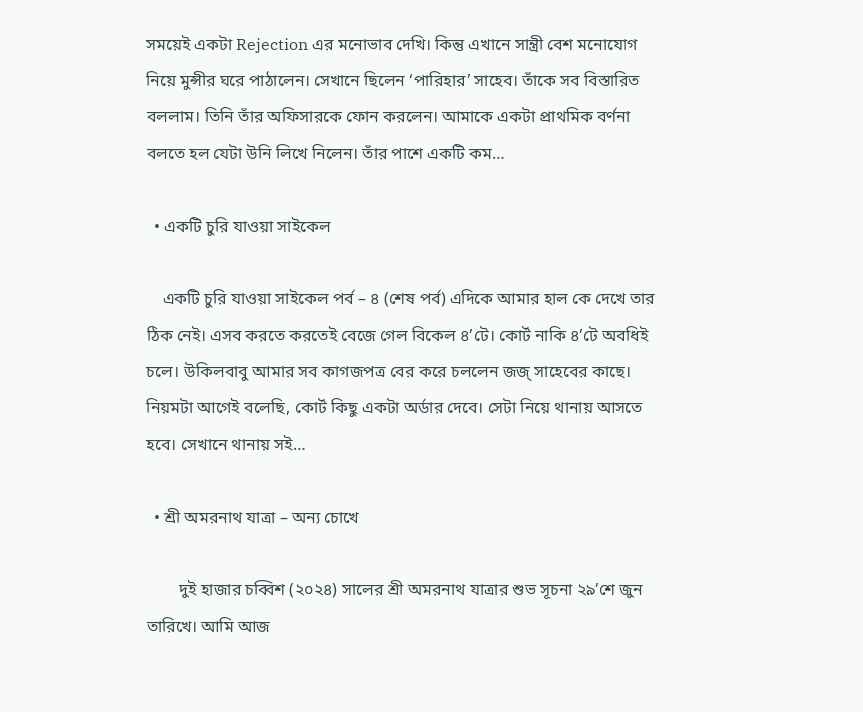সময়েই একটা Rejection এর মনোভাব দেখি। কিন্তু এখানে সান্ত্রী বেশ মনোযোগ নিয়ে মুন্সীর ঘরে পাঠালেন। সেখানে ছিলেন ‘পারিহার’ সাহেব। তাঁকে সব বিস্তারিত বললাম। তিনি তাঁর অফিসারকে ফোন করলেন। আমাকে একটা প্রাথমিক বর্ণনা বলতে হল যেটা উনি লিখে নিলেন। তাঁর পাশে একটি কম…

  • একটি চুরি যাওয়া সাইকেল

    একটি চুরি যাওয়া সাইকেল পর্ব – ৪ (শেষ পর্ব) এদিকে আমার হাল কে দেখে তার ঠিক নেই। এসব করতে করতেই বেজে গেল বিকেল ৪’টে। কোর্ট নাকি ৪’টে অবধিই চলে। উকিলবাবু আমার সব কাগজপত্র বের করে চললেন জজ্‌ সাহেবের কাছে। নিয়মটা আগেই বলেছি, কোর্ট কিছু একটা অর্ডার দেবে। সেটা নিয়ে থানায় আসতে হবে। সেখানে থানায় সই…

  • শ্রী অমরনাথ যাত্রা – অন্য চোখে

        দুই হাজার চব্বিশ (২০২৪) সালের শ্রী অমরনাথ যাত্রার শুভ সূচনা ২৯’শে জুন তারিখে। আমি আজ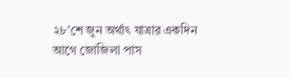২৮’শে জুন অর্থাৎ যাত্রার একদিন আগে জোজিলা পাস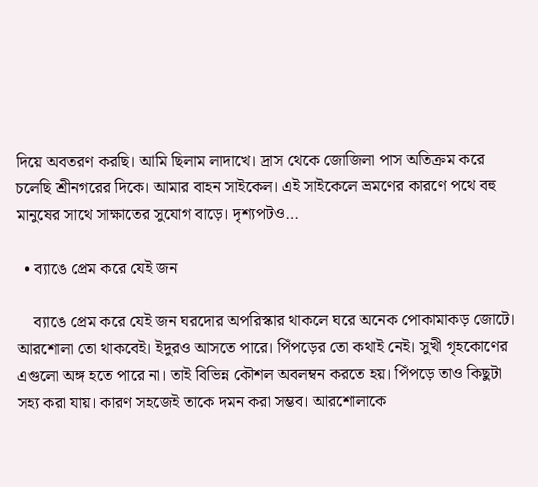দিয়ে অবতরণ করছি। আমি ছিলাম লাদাখে। দ্রাস থেকে জোজিলা পাস অতিক্রম করে চলেছি শ্রীনগরের দিকে। আমার বাহন সাইকেল। এই সাইকেলে ভ্রমণের কারণে পথে বহু মানুষের সাথে সাক্ষাতের সুযোগ বাড়ে। দৃশ্যপটও…

  • ব্যাঙে প্রেম করে যেই জন

    ব্যাঙে প্রেম করে যেই জন ঘরদোর অপরিস্কার থাকলে ঘরে অনেক পোকামাকড় জোটে। আরশোলা তো থাকবেই। ইদুরও আসতে পারে। পিঁপড়ের তো কথাই নেই। সুখী গৃহকোণের এগুলো অঙ্গ হতে পারে না। তাই বিভিন্ন কৌশল অবলম্বন করতে হয়। পিঁপড়ে তাও কিছুটা সহ্য করা যায়। কারণ সহজেই তাকে দমন করা সম্ভব। আরশোলাকে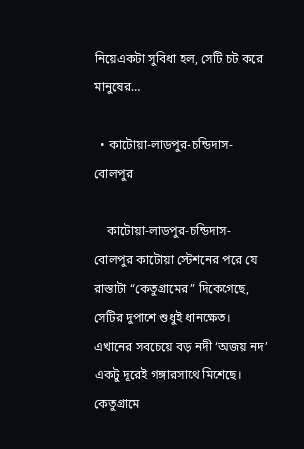নিয়েএকটা সুবিধা হল, সেটি চট করে মানুষের…

  • কাটোয়া-লাডপুর-চন্ডিদাস-বোলপুর

    কাটোয়া-লাডপুর-চন্ডিদাস-বোলপুর কাটোয়া স্টেশনের পরে যে রাস্তাটা “কেতুগ্রামের” দিকেগেছে, সেটির দুপাশে শুধুই ধানক্ষেত। এখানের সবচেয়ে বড় নদী ‘অজয় নদ’ একটু দূরেই গঙ্গারসাথে মিশেছে। কেতুগ্রামে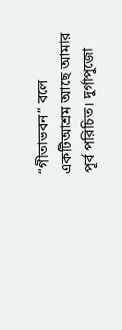“গীতাভবন” বলে একটিআশ্রম আছে আমার পূর্ব পরিচিত। দুর্গাপুজো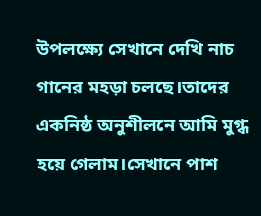উপলক্ষ্যে সেখানে দেখি নাচ গানের মহড়া চলছে।তাদের একনিষ্ঠ অনুশীলনে আমি মুগ্ধ হয়ে গেলাম।সেখানে পাশ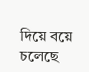দিয়ে বয়ে চলেছে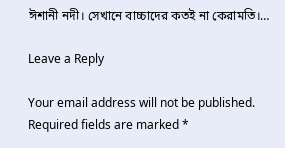ঈশানী নদী। সেখানে বাচ্চাদের কতই না কেরামতি।…

Leave a Reply

Your email address will not be published. Required fields are marked *